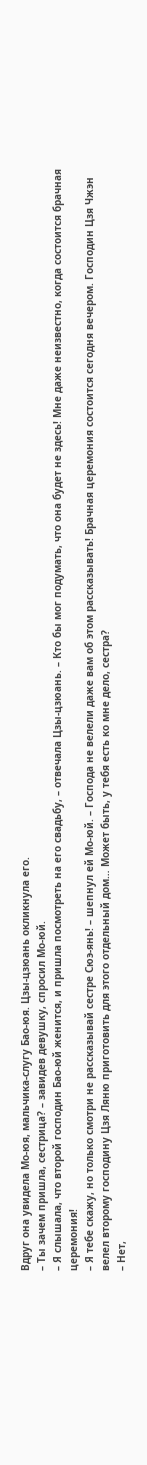Вдруг она увидела Мо-юя, мальчика-слугу Бао-юя. Цзы-цзюань окликнула его.
– Ты зачем пришла, сестрица? – завидев девушку, спросил Мо-юй.
– Я слышала, что второй господин Бао-юй женится, и пришла посмотреть на его свадьбу, – отвечала Цзы-цзюань. – Кто бы мог подумать, что она будет не здесь! Мне даже неизвестно, когда состоится брачная церемония!
– Я тебе скажу, но только смотри не рассказывай сестре Сюэ-янь! – шепнул ей Мо-юй. – Господа не велели даже вам об этом рассказывать! Брачная церемония состоится сегодня вечером. Господин Цзя Чжэн велел второму господину Цзя Ляню приготовить для этого отдельный дом… Может быть, у тебя есть ко мне дело, сестра?
– Нет,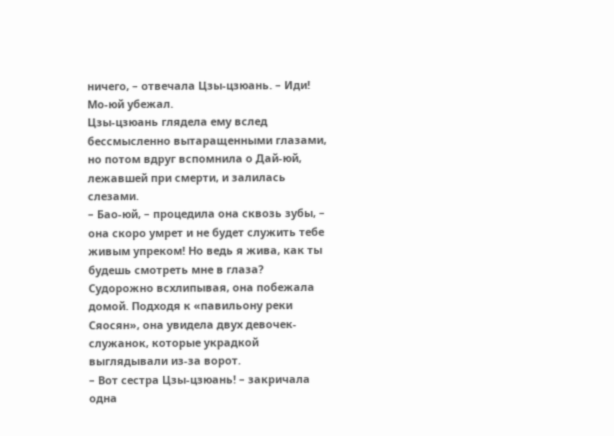ничего, – отвечала Цзы-цзюань. – Иди!
Мо-юй убежал.
Цзы-цзюань глядела ему вслед бессмысленно вытаращенными глазами, но потом вдруг вспомнила о Дай-юй, лежавшей при смерти, и залилась слезами.
– Бао-юй, – процедила она сквозь зубы, – она скоро умрет и не будет служить тебе живым упреком! Но ведь я жива, как ты будешь смотреть мне в глаза?
Судорожно всхлипывая, она побежала домой. Подходя к «павильону реки Сяосян», она увидела двух девочек-служанок, которые украдкой выглядывали из-за ворот.
– Вот сестра Цзы-цзюань! – закричала одна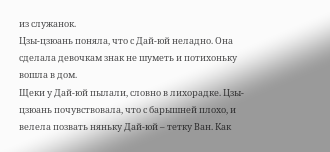из служанок.
Цзы-цзюань поняла, что с Дай-юй неладно. Она сделала девочкам знак не шуметь и потихоньку вошла в дом.
Щеки у Дай-юй пылали, словно в лихорадке. Цзы-цзюань почувствовала, что с барышней плохо, и велела позвать няньку Дай-юй – тетку Ван. Как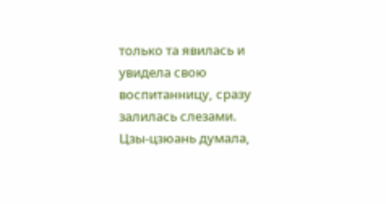только та явилась и увидела свою воспитанницу, сразу залилась слезами.
Цзы-цзюань думала,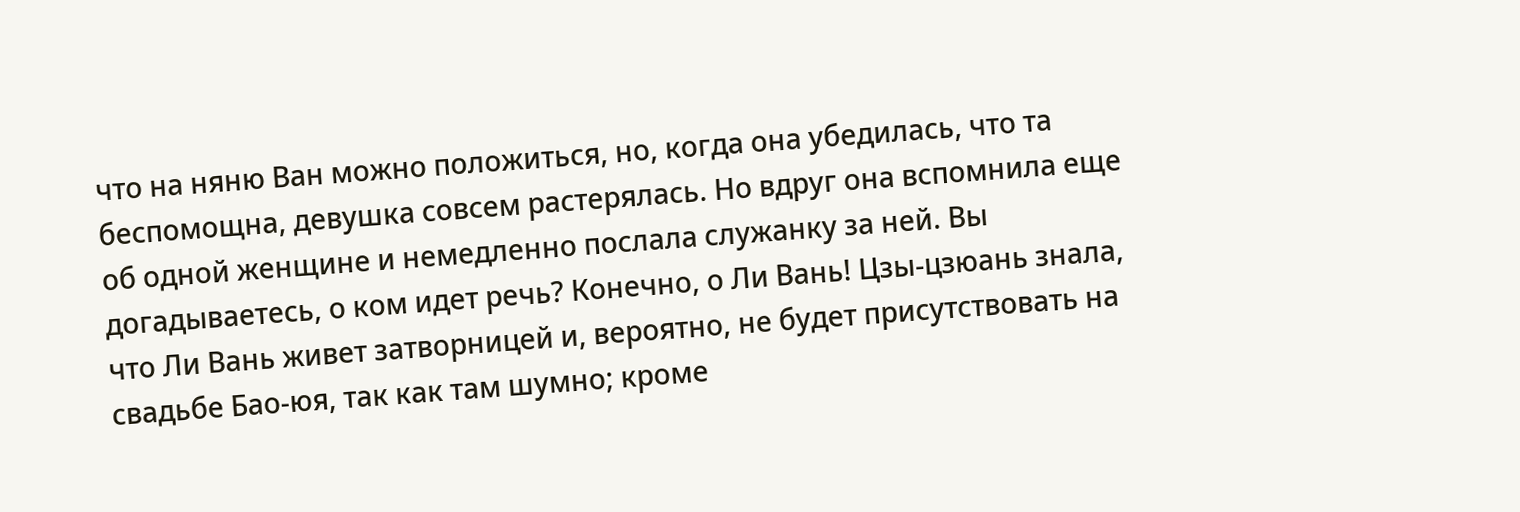что на няню Ван можно положиться, но, когда она убедилась, что та беспомощна, девушка совсем растерялась. Но вдруг она вспомнила еще об одной женщине и немедленно послала служанку за ней. Вы догадываетесь, о ком идет речь? Конечно, о Ли Вань! Цзы-цзюань знала, что Ли Вань живет затворницей и, вероятно, не будет присутствовать на свадьбе Бао-юя, так как там шумно; кроме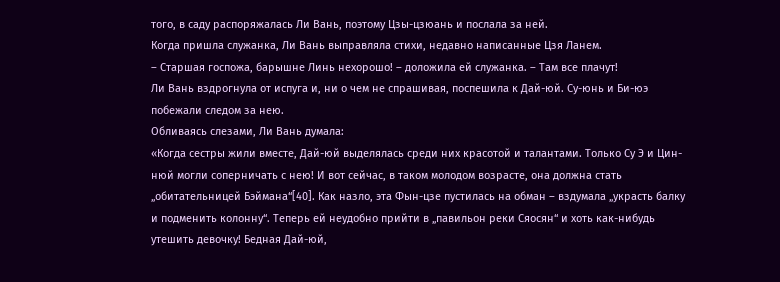того, в саду распоряжалась Ли Вань, поэтому Цзы-цзюань и послала за ней.
Когда пришла служанка, Ли Вань выправляла стихи, недавно написанные Цзя Ланем.
– Старшая госпожа, барышне Линь нехорошо! – доложила ей служанка. – Там все плачут!
Ли Вань вздрогнула от испуга и, ни о чем не спрашивая, поспешила к Дай-юй. Су-юнь и Би-юэ побежали следом за нею.
Обливаясь слезами, Ли Вань думала:
«Когда сестры жили вместе, Дай-юй выделялась среди них красотой и талантами. Только Су Э и Цин-нюй могли соперничать с нею! И вот сейчас, в таком молодом возрасте, она должна стать „обитательницей Бэймана“[40]. Как назло, эта Фын-цзе пустилась на обман – вздумала „украсть балку и подменить колонну“. Теперь ей неудобно прийти в „павильон реки Сяосян“ и хоть как-нибудь утешить девочку! Бедная Дай-юй,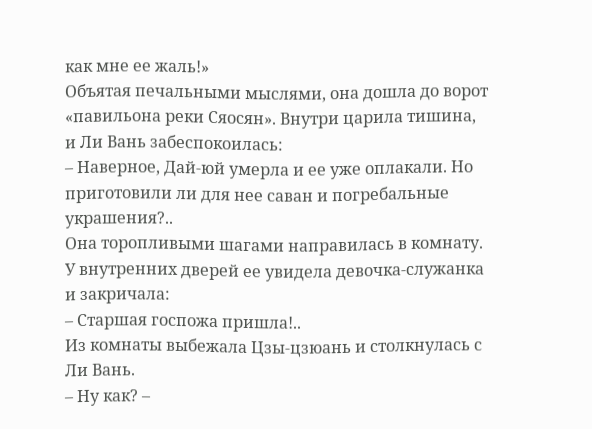как мне ее жаль!»
Объятая печальными мыслями, она дошла до ворот «павильона реки Сяосян». Внутри царила тишина, и Ли Вань забеспокоилась:
– Наверное, Дай-юй умерла и ее уже оплакали. Но приготовили ли для нее саван и погребальные украшения?..
Она торопливыми шагами направилась в комнату. У внутренних дверей ее увидела девочка-служанка и закричала:
– Старшая госпожа пришла!..
Из комнаты выбежала Цзы-цзюань и столкнулась с Ли Вань.
– Ну как? –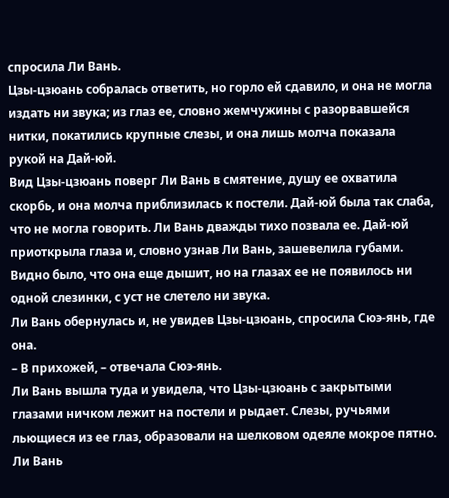спросила Ли Вань.
Цзы-цзюань собралась ответить, но горло ей сдавило, и она не могла издать ни звука; из глаз ее, словно жемчужины с разорвавшейся нитки, покатились крупные слезы, и она лишь молча показала рукой на Дай-юй.
Вид Цзы-цзюань поверг Ли Вань в смятение, душу ее охватила скорбь, и она молча приблизилась к постели. Дай-юй была так слаба, что не могла говорить. Ли Вань дважды тихо позвала ее. Дай-юй приоткрыла глаза и, словно узнав Ли Вань, зашевелила губами. Видно было, что она еще дышит, но на глазах ее не появилось ни одной слезинки, с уст не слетело ни звука.
Ли Вань обернулась и, не увидев Цзы-цзюань, спросила Сюэ-янь, где она.
– В прихожей, – отвечала Сюэ-янь.
Ли Вань вышла туда и увидела, что Цзы-цзюань с закрытыми глазами ничком лежит на постели и рыдает. Слезы, ручьями льющиеся из ее глаз, образовали на шелковом одеяле мокрое пятно.
Ли Вань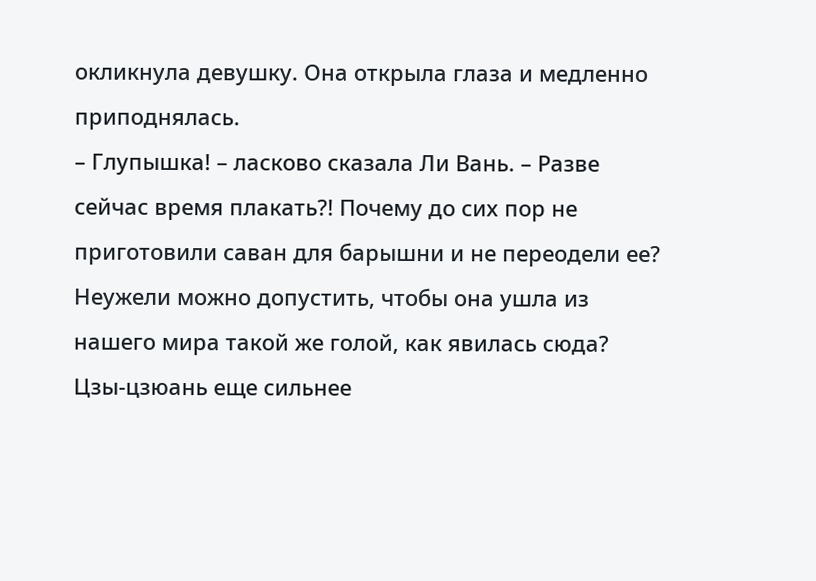окликнула девушку. Она открыла глаза и медленно приподнялась.
– Глупышка! – ласково сказала Ли Вань. – Разве сейчас время плакать?! Почему до сих пор не приготовили саван для барышни и не переодели ее? Неужели можно допустить, чтобы она ушла из нашего мира такой же голой, как явилась сюда?
Цзы-цзюань еще сильнее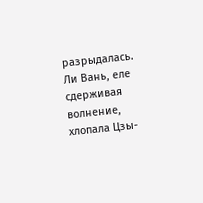разрыдалась. Ли Вань, еле сдерживая волнение, хлопала Цзы-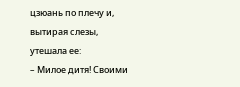цзюань по плечу и, вытирая слезы, утешала ее:
– Милое дитя! Своими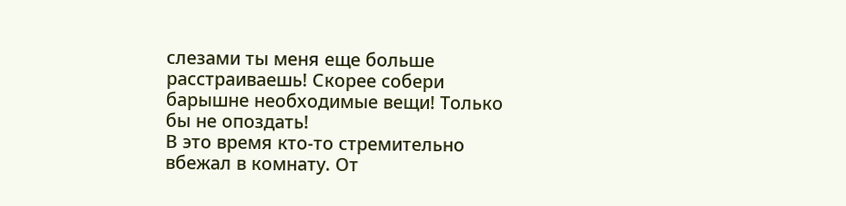слезами ты меня еще больше расстраиваешь! Скорее собери барышне необходимые вещи! Только бы не опоздать!
В это время кто-то стремительно вбежал в комнату. От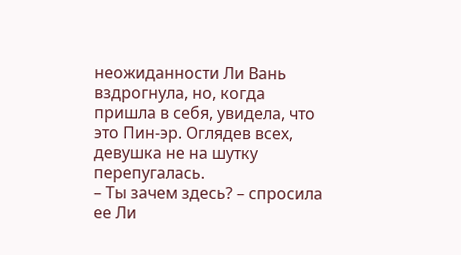неожиданности Ли Вань вздрогнула, но, когда пришла в себя, увидела, что это Пин-эр. Оглядев всех, девушка не на шутку перепугалась.
– Ты зачем здесь? – спросила ее Ли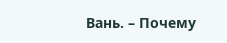Вань. – Почему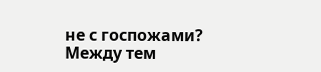не с госпожами?
Между тем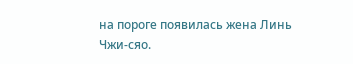на пороге появилась жена Линь Чжи-сяо.